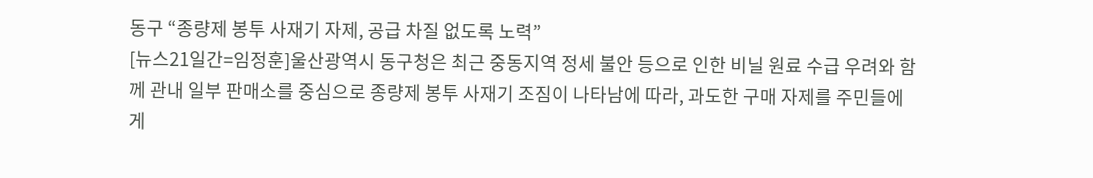동구 “종량제 봉투 사재기 자제, 공급 차질 없도록 노력”
[뉴스21일간=임정훈]울산광역시 동구청은 최근 중동지역 정세 불안 등으로 인한 비닐 원료 수급 우려와 함께 관내 일부 판매소를 중심으로 종량제 봉투 사재기 조짐이 나타남에 따라, 과도한 구매 자제를 주민들에게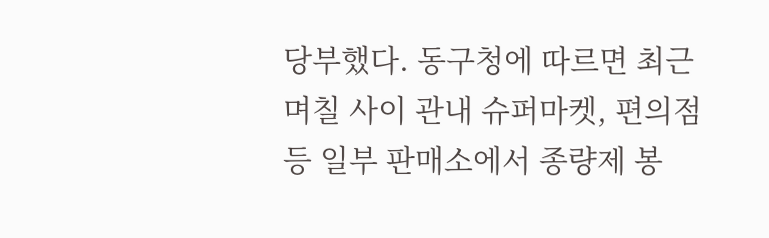당부했다. 동구청에 따르면 최근 며칠 사이 관내 슈퍼마켓, 편의점 등 일부 판매소에서 종량제 봉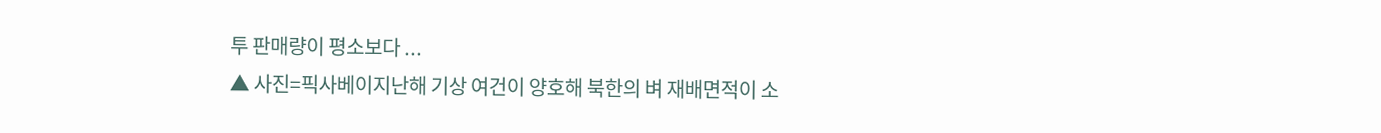투 판매량이 평소보다 ...
▲ 사진=픽사베이지난해 기상 여건이 양호해 북한의 벼 재배면적이 소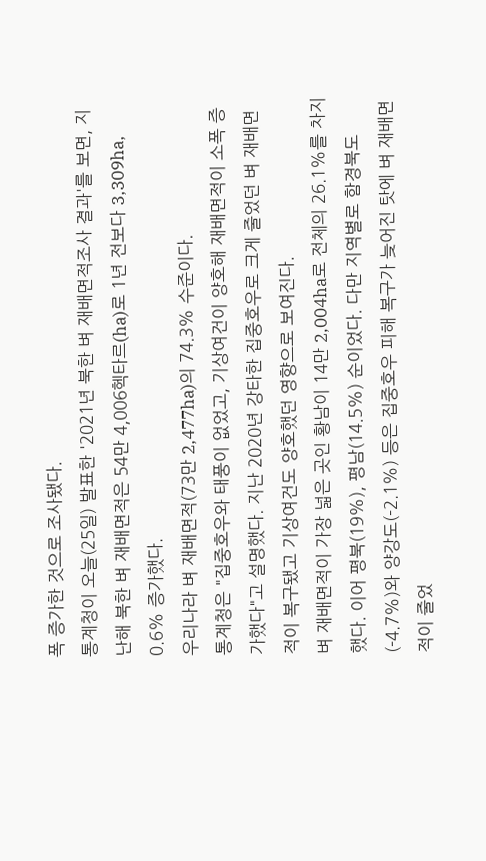폭 증가한 것으로 조사됐다.
통계청이 오늘(25일) 발표한 '2021년 북한 벼 재배면적조사 결과'를 보면, 지난해 북한 벼 재배면적은 54만 4,006헥타르(ha)로 1년 전보다 3,309ha, 0.6% 증가했다.
우리나라 벼 재배면적(73만 2,477ha)의 74.3% 수준이다.
통계청은 "집중호우와 태풍이 없었고, 기상여건이 양호해 재배면적이 소폭 증가했다"고 설명했다. 지난 2020년 강타한 집중호우로 크게 줄었던 벼 재배면적이 복구됐고 기상여건도 양호했던 영향으로 보여진다.
벼 재배면적이 가장 넓은 곳인 황남이 14만 2,004ha로 전체의 26.1%를 차지했다. 이어 평북(19%), 평남(14.5%) 순이었다. 다만 지역별로 함경북도(-4.7%)와 양강도(-2.1%) 등은 집중호우 피해 복구가 늦어진 탓에 벼 재배면적이 줄었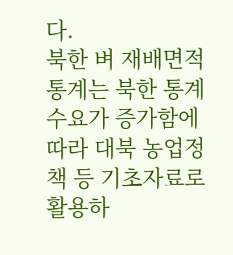다.
북한 벼 재배면적 통계는 북한 통계 수요가 증가함에 따라 대북 농업정책 등 기초자료로 활용하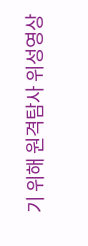기 위해 원격탐사 위성영상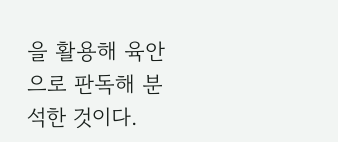을 활용해 육안으로 판독해 분석한 것이다.